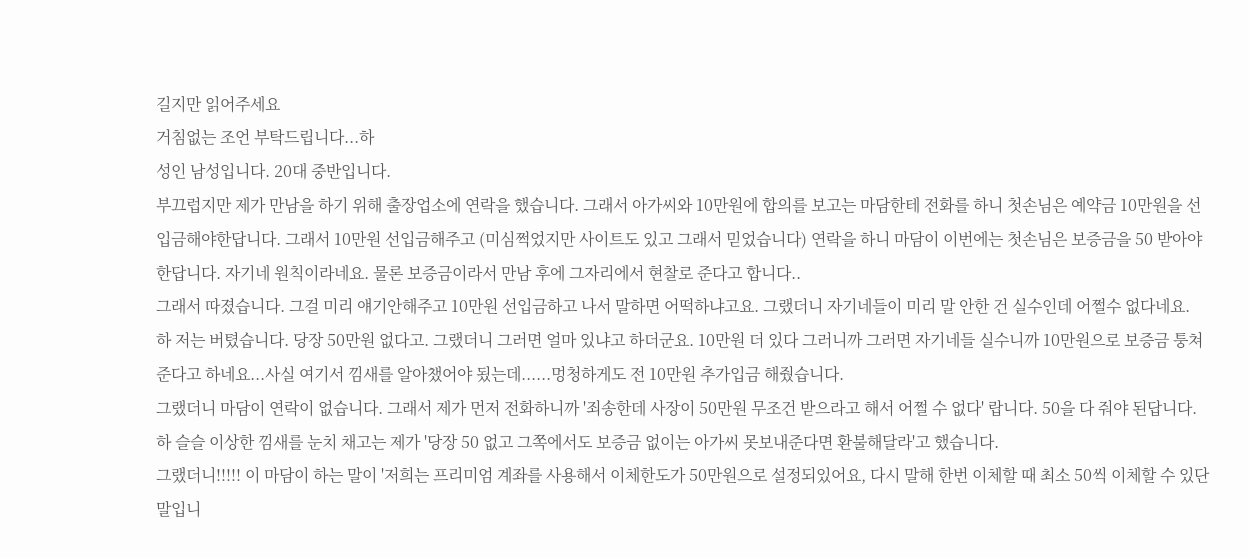길지만 읽어주세요
거침없는 조언 부탁드립니다...하
성인 남성입니다. 20대 중반입니다.
부끄럽지만 제가 만남을 하기 위해 출장업소에 연락을 했습니다. 그래서 아가씨와 10만원에 합의를 보고는 마담한테 전화를 하니 첫손님은 예약금 10만원을 선입금해야한답니다. 그래서 10만원 선입금해주고 (미심쩍었지만 사이트도 있고 그래서 믿었습니다) 연락을 하니 마담이 이번에는 첫손님은 보증금을 50 받아야 한답니다. 자기네 원칙이라네요. 물론 보증금이라서 만남 후에 그자리에서 현찰로 준다고 합니다..
그래서 따졌습니다. 그걸 미리 얘기안해주고 10만원 선입금하고 나서 말하면 어떡하냐고요. 그랬더니 자기네들이 미리 말 안한 건 실수인데 어쩔수 없다네요.
하 저는 버텼습니다. 당장 50만원 없다고. 그랬더니 그러면 얼마 있냐고 하더군요. 10만원 더 있다 그러니까 그러면 자기네들 실수니까 10만원으로 보증금 퉁쳐준다고 하네요...사실 여기서 낌새를 알아챘어야 됬는데......멍청하게도 전 10만원 추가입금 해줬습니다.
그랬더니 마담이 연락이 없습니다. 그래서 제가 먼저 전화하니까 '죄송한데 사장이 50만원 무조건 받으라고 해서 어쩔 수 없다' 랍니다. 50을 다 줘야 된답니다.
하 슬슬 이상한 낌새를 눈치 채고는 제가 '당장 50 없고 그쪽에서도 보증금 없이는 아가씨 못보내준다면 환불해달라'고 했습니다.
그랬더니!!!!! 이 마담이 하는 말이 '저희는 프리미엄 계좌를 사용해서 이체한도가 50만원으로 설정되있어요, 다시 말해 한번 이체할 때 최소 50씩 이체할 수 있단 말입니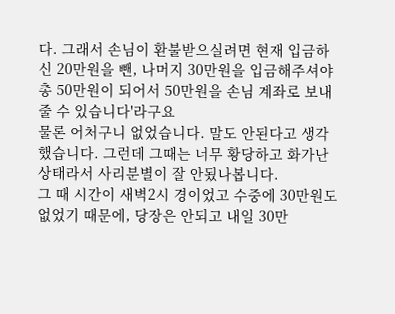다. 그래서 손님이 환불받으실려면 현재 입금하신 20만원을 뺀, 나머지 30만원을 입금해주셔야 총 50만원이 되어서 50만원을 손님 계좌로 보내줄 수 있습니다'라구요
물론 어처구니 없었습니다. 말도 안된다고 생각했습니다. 그런데 그때는 너무 황당하고 화가난 상태라서 사리분별이 잘 안됬나봅니다.
그 때 시간이 새벽2시 경이었고 수중에 30만원도 없었기 때문에, 당장은 안되고 내일 30만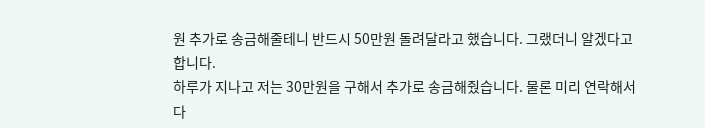원 추가로 송금해줄테니 반드시 50만원 돌려달라고 했습니다. 그랬더니 알겠다고 합니다.
하루가 지나고 저는 30만원을 구해서 추가로 송금해줬습니다. 물론 미리 연락해서 다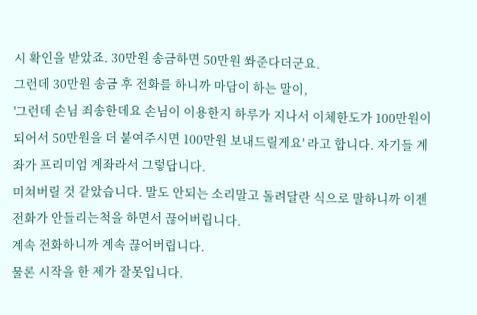시 확인을 받았죠. 30만원 송금하면 50만원 쏴준다더군요.
그런데 30만원 송금 후 전화를 하니까 마담이 하는 말이,
'그런데 손님 죄송한데요 손님이 이용한지 하루가 지나서 이체한도가 100만원이 되어서 50만원을 더 붙여주시면 100만원 보내드릴게요' 라고 합니다. 자기들 계좌가 프리미엄 계좌라서 그렇답니다.
미쳐버릴 것 같았습니다. 말도 안되는 소리말고 돌려달란 식으로 말하니까 이젠 전화가 안들리는척을 하면서 끊어버립니다.
계속 전화하니까 계속 끊어버립니다.
물론 시작을 한 제가 잘못입니다.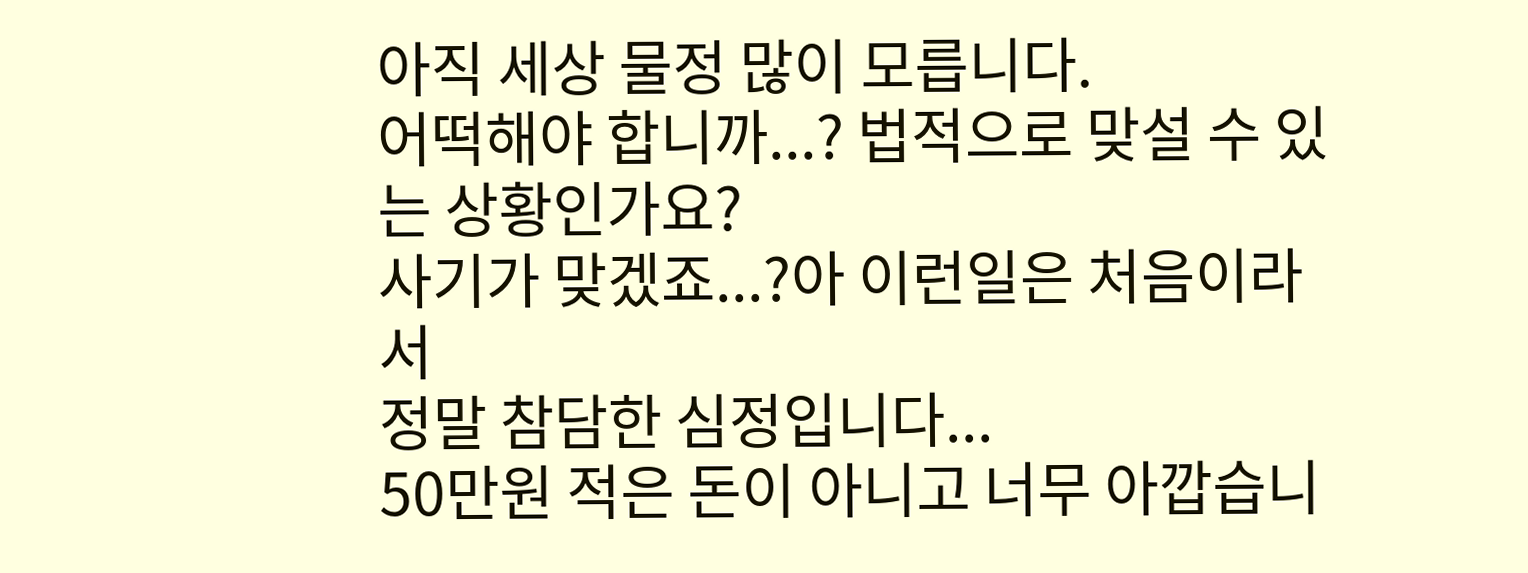아직 세상 물정 많이 모릅니다.
어떡해야 합니까...? 법적으로 맞설 수 있는 상황인가요?
사기가 맞겠죠...?아 이런일은 처음이라서
정말 참담한 심정입니다...
50만원 적은 돈이 아니고 너무 아깝습니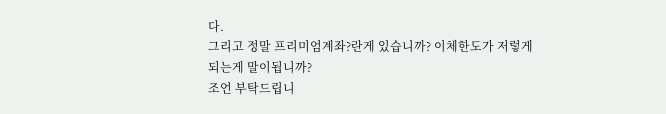다.
그리고 정말 프리미엄계좌?란게 있습니까? 이체한도가 저렇게 되는게 말이됩니까?
조언 부탁드립니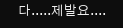다.....제발요....